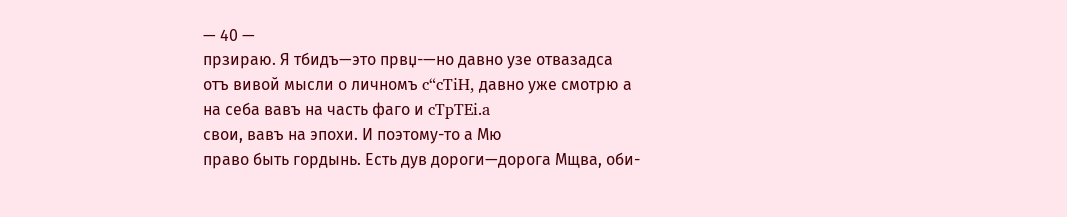— 40 —
прзираю. Я тбидъ—это првџ-—но давно узе отвазадса
отъ вивой мысли о личномъ c“cTiH, давно уже смотрю а
на себа вавъ на часть фаго и cTpTEi.a
свои, вавъ на эпохи. И поэтому-то а Мю
право быть гордынь. Есть дув дороги—дорога Мщва, оби-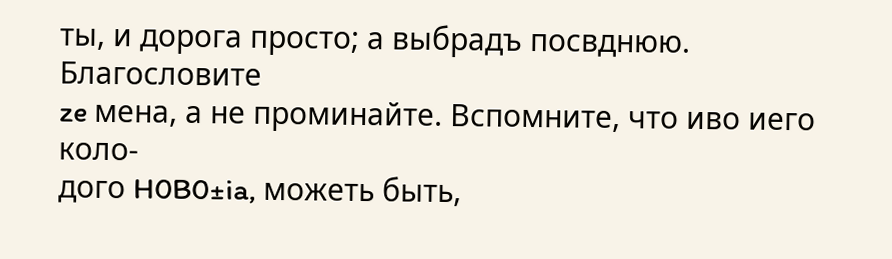ты, и дорога просто; а выбрадъ посвднюю. Благословите
ze мена, а не проминайте. Вспомните, что иво иего коло-
дого H0B0±ia, можеть быть,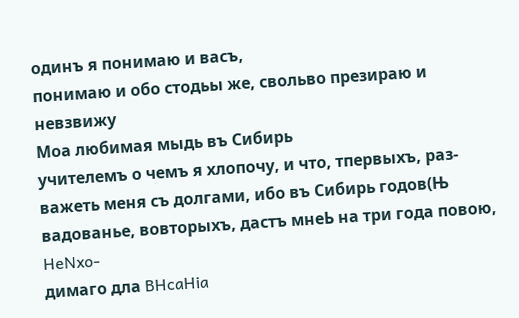одинъ я понимаю и васъ,
понимаю и обо стодьы же, свольво презираю и невзвижу
Моа любимая мыдь въ Сибирь
учителемъ о чемъ я хлопочу, и что, тпервыхъ, раз-
важеть меня съ долгами, ибо въ Сибирь годов(Њ
вадованье, вовторыхъ, дастъ мнеЬ на три года повою, HeNxo-
димаго дла BHcaHia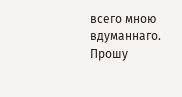всего мною вдуманнаго. Прошу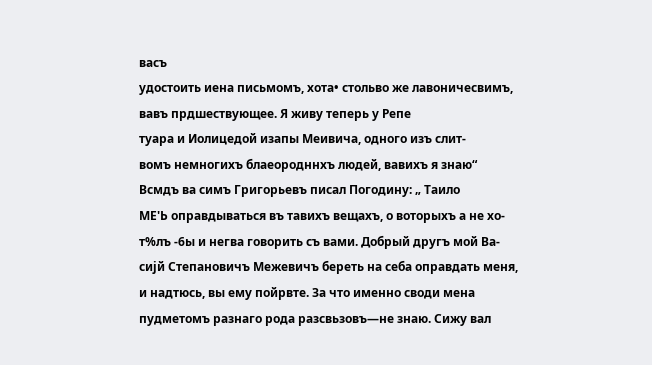васъ
удостоить иена письмомъ, хота• стольво же лавоничесвимъ,
вавъ прдшествующее. Я живу теперь у Репе
туара и Иолицедой изапы Меивича, одного изъ слит-
вомъ немногихъ блаеородннхъ людей, вавихъ я знаю“
Всмдъ ва симъ Григорьевъ писал Погодину: „ Таило
МЕ'Ь оправдываться въ тавихъ вещахъ, о воторыхъ а не хо-
т%лъ -6ы и негва говорить съ вами. Добрый другъ мой Ва-
сијй Степановичъ Межевичъ береть на себа оправдать меня,
и надтюсь, вы ему пойрвте. За что именно своди мена
пудметомъ разнаго рода разсвьзовъ—не знаю. Сижу вал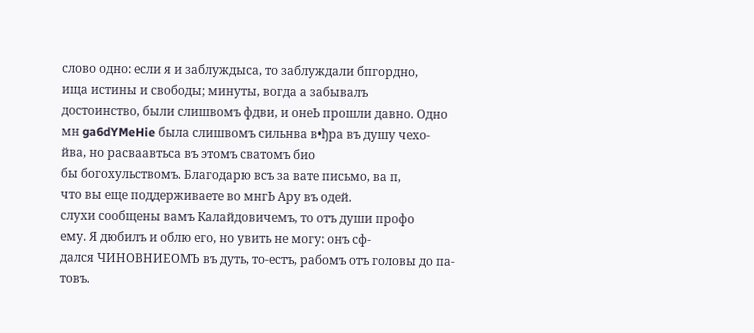слово одно: если я и заблуждыса, то заблуждали бпгордно,
ища истины и свободы; минуты, вогда а забывалъ
достоинство, были слишвомъ фдви, и онеЬ прошли давно. Одно
мн ga6dYMeHie была слишвомъ сильнва в•ђра въ душу чехо-
йва, но расваавтьса въ этомъ сватомъ био
бы богохульствомъ. Благодарю всъ за вате письмо, ва п,
что вы еще поддерживаете во мнгЬ Ару въ одей.
слухи сообщены вамъ Калайдовичемъ, то отъ души профо
ему. Я дюбилъ и облю его, но увить не могу: онъ сф-
дался ЧИНОВНИЕОМЪ въ дуть, то-естъ, рабомъ отъ головы до па-
товъ.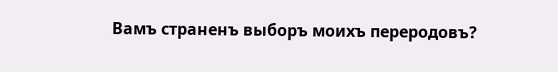Вамъ страненъ выборъ моихъ переродовъ?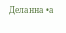Деланна •а